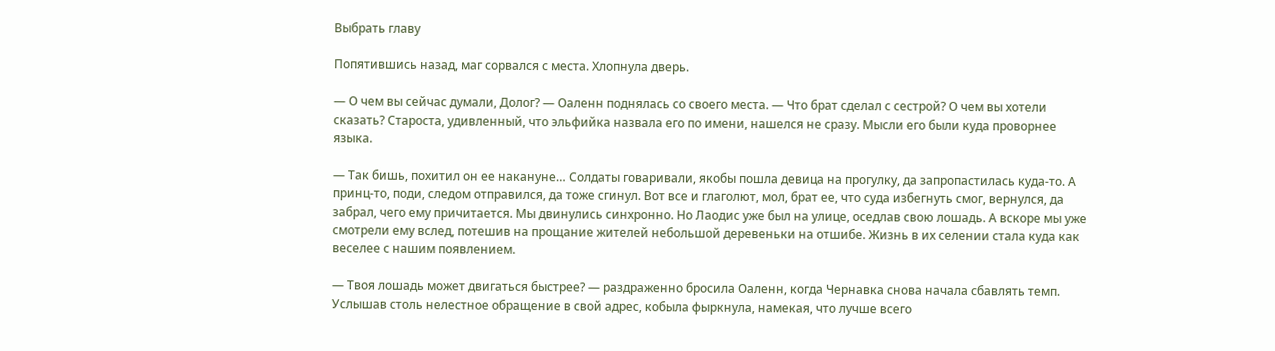Выбрать главу

Попятившись назад, маг сорвался с места. Хлопнула дверь.

— О чем вы сейчас думали, Долог? — Оаленн поднялась со своего места. — Что брат сделал с сестрой? О чем вы хотели сказать? Староста, удивленный, что эльфийка назвала его по имени, нашелся не сразу. Мысли его были куда проворнее языка.

— Так бишь, похитил он ее накануне… Солдаты говаривали, якобы пошла девица на прогулку, да запропастилась куда-то. А принц-то, поди, следом отправился, да тоже сгинул. Вот все и глаголют, мол, брат ее, что суда избегнуть смог, вернулся, да забрал, чего ему причитается. Мы двинулись синхронно. Но Лаодис уже был на улице, оседлав свою лошадь. А вскоре мы уже смотрели ему вслед, потешив на прощание жителей небольшой деревеньки на отшибе. Жизнь в их селении стала куда как веселее с нашим появлением.

— Твоя лошадь может двигаться быстрее? — раздраженно бросила Оаленн, когда Чернавка снова начала сбавлять темп. Услышав столь нелестное обращение в свой адрес, кобыла фыркнула, намекая, что лучше всего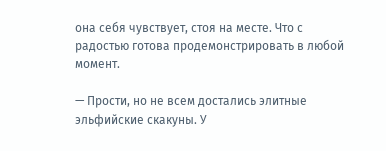она себя чувствует, стоя на месте. Что с радостью готова продемонстрировать в любой момент.

— Прости, но не всем достались элитные эльфийские скакуны. У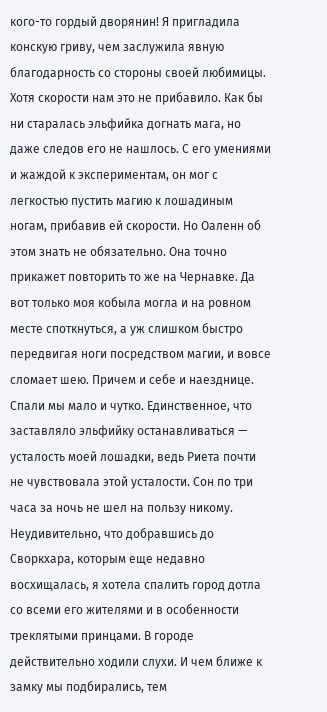кого-то гордый дворянин! Я пригладила конскую гриву, чем заслужила явную благодарность со стороны своей любимицы. Хотя скорости нам это не прибавило. Как бы ни старалась эльфийка догнать мага, но даже следов его не нашлось. С его умениями и жаждой к экспериментам, он мог с легкостью пустить магию к лошадиным ногам, прибавив ей скорости. Но Оаленн об этом знать не обязательно. Она точно прикажет повторить то же на Чернавке. Да вот только моя кобыла могла и на ровном месте споткнуться, а уж слишком быстро передвигая ноги посредством магии, и вовсе сломает шею. Причем и себе и наезднице. Спали мы мало и чутко. Единственное, что заставляло эльфийку останавливаться — усталость моей лошадки, ведь Риета почти не чувствовала этой усталости. Сон по три часа за ночь не шел на пользу никому. Неудивительно, что добравшись до Своркхара, которым еще недавно восхищалась, я хотела спалить город дотла со всеми его жителями и в особенности треклятыми принцами. В городе действительно ходили слухи. И чем ближе к замку мы подбирались, тем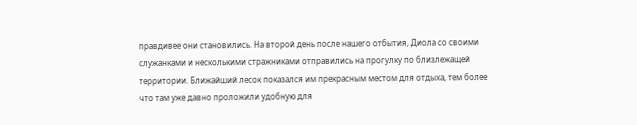правдивее они становились. На второй день после нашего отбытия, Диола со своими служанками и несколькими стражниками отправились на прогулку по близлежащей территории. Ближайший лесок показался им прекрасным местом для отдыха, тем более что там уже давно проложили удобную для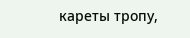кареты тропу,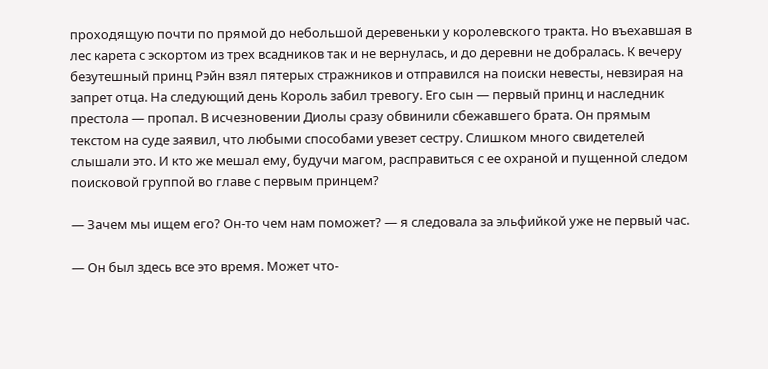проходящую почти по прямой до небольшой деревеньки у королевского тракта. Но въехавшая в лес карета с эскортом из трех всадников так и не вернулась, и до деревни не добралась. К вечеру безутешный принц Рэйн взял пятерых стражников и отправился на поиски невесты, невзирая на запрет отца. На следующий день Король забил тревогу. Его сын — первый принц и наследник престола — пропал. В исчезновении Диолы сразу обвинили сбежавшего брата. Он прямым текстом на суде заявил, что любыми способами увезет сестру. Слишком много свидетелей слышали это. И кто же мешал ему, будучи магом, расправиться с ее охраной и пущенной следом поисковой группой во главе с первым принцем?

— Зачем мы ищем его? Он-то чем нам поможет? — я следовала за эльфийкой уже не первый час.

— Он был здесь все это время. Может что-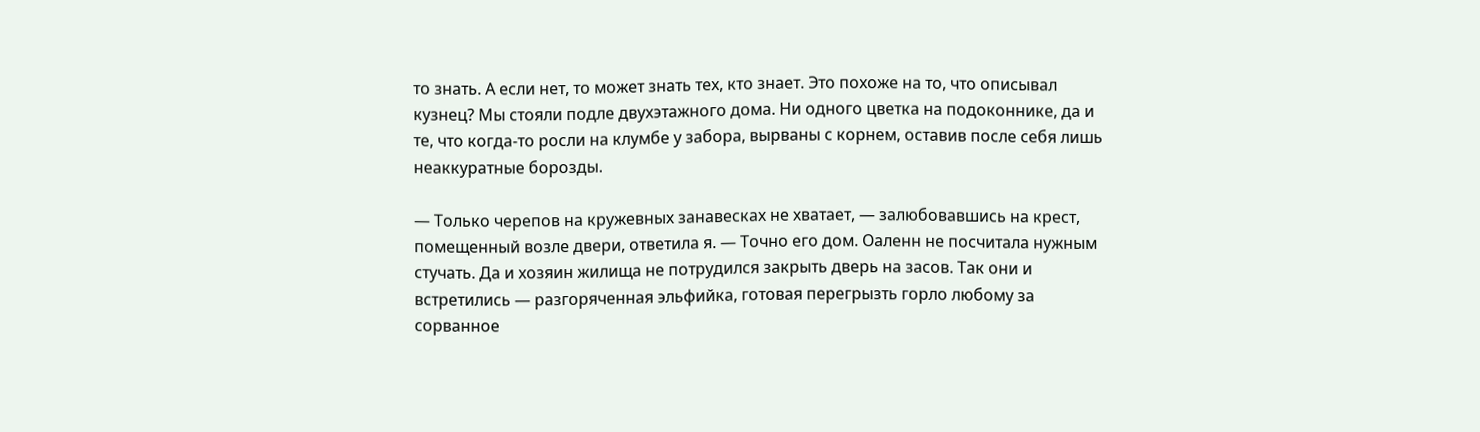то знать. А если нет, то может знать тех, кто знает. Это похоже на то, что описывал кузнец? Мы стояли подле двухэтажного дома. Ни одного цветка на подоконнике, да и те, что когда-то росли на клумбе у забора, вырваны с корнем, оставив после себя лишь неаккуратные борозды.

— Только черепов на кружевных занавесках не хватает, — залюбовавшись на крест, помещенный возле двери, ответила я. — Точно его дом. Оаленн не посчитала нужным стучать. Да и хозяин жилища не потрудился закрыть дверь на засов. Так они и встретились — разгоряченная эльфийка, готовая перегрызть горло любому за сорванное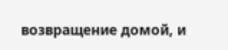возвращение домой, и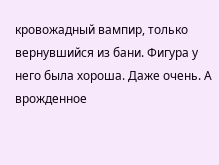кровожадный вампир, только вернувшийся из бани. Фигура у него была хороша. Даже очень. А врожденное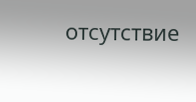отсутствие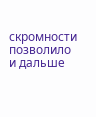скромности позволило и дальше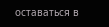оставаться в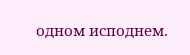одном исподнем.